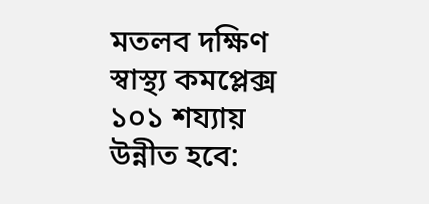মতলব দক্ষিণ স্বাস্থ্য কমপ্লেক্স ১০১ শয্যায় উন্নীত হবে: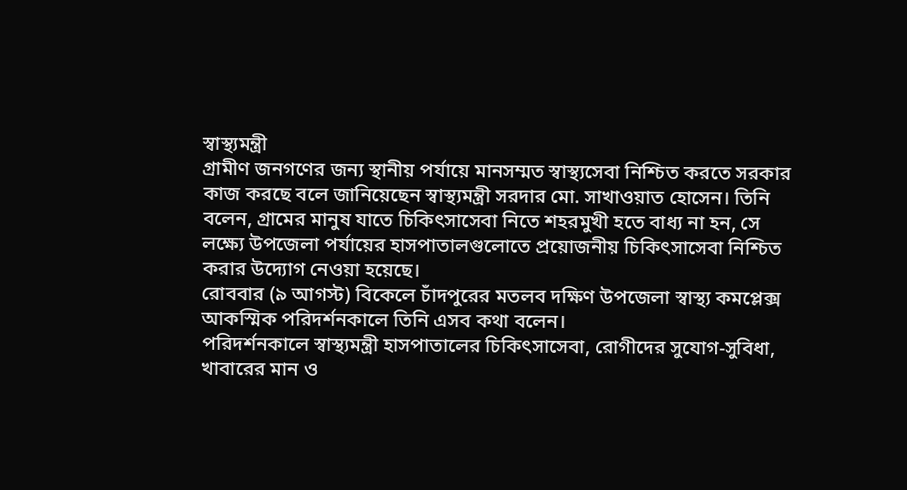স্বাস্থ্যমন্ত্রী
গ্রামীণ জনগণের জন্য স্থানীয় পর্যায়ে মানসম্মত স্বাস্থ্যসেবা নিশ্চিত করতে সরকার কাজ করছে বলে জানিয়েছেন স্বাস্থ্যমন্ত্রী সরদার মো. সাখাওয়াত হোসেন। তিনি বলেন, গ্রামের মানুষ যাতে চিকিৎসাসেবা নিতে শহরমুখী হতে বাধ্য না হন, সে লক্ষ্যে উপজেলা পর্যায়ের হাসপাতালগুলোতে প্রয়োজনীয় চিকিৎসাসেবা নিশ্চিত করার উদ্যোগ নেওয়া হয়েছে।
রোববার (৯ আগস্ট) বিকেলে চাঁদপুরের মতলব দক্ষিণ উপজেলা স্বাস্থ্য কমপ্লেক্স আকস্মিক পরিদর্শনকালে তিনি এসব কথা বলেন।
পরিদর্শনকালে স্বাস্থ্যমন্ত্রী হাসপাতালের চিকিৎসাসেবা, রোগীদের সুযোগ-সুবিধা, খাবারের মান ও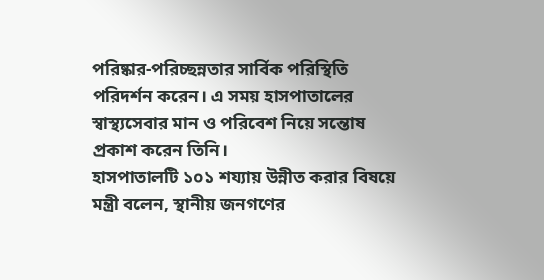পরিষ্কার-পরিচ্ছন্নতার সার্বিক পরিস্থিতি পরিদর্শন করেন। এ সময় হাসপাতালের স্বাস্থ্যসেবার মান ও পরিবেশ নিয়ে সন্তোষ প্রকাশ করেন তিনি।
হাসপাতালটি ১০১ শয্যায় উন্নীত করার বিষয়ে মন্ত্রী বলেন, স্থানীয় জনগণের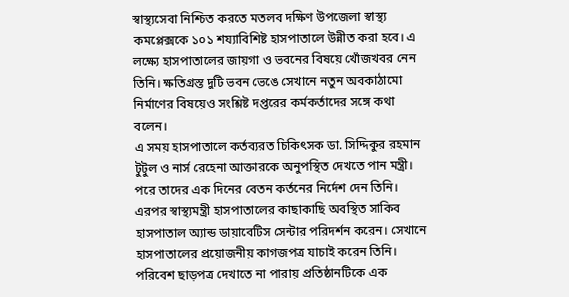স্বাস্থ্যসেবা নিশ্চিত করতে মতলব দক্ষিণ উপজেলা স্বাস্থ্য কমপ্লেক্সকে ১০১ শয্যাবিশিষ্ট হাসপাতালে উন্নীত করা হবে। এ লক্ষ্যে হাসপাতালের জায়গা ও ভবনের বিষয়ে খোঁজখবর নেন তিনি। ক্ষতিগ্রস্ত দুটি ভবন ভেঙে সেখানে নতুন অবকাঠামো নির্মাণের বিষয়েও সংশ্লিষ্ট দপ্তরের কর্মকর্তাদের সঙ্গে কথা বলেন।
এ সময় হাসপাতালে কর্তব্যরত চিকিৎসক ডা. সিদ্দিকুর রহমান টুটুল ও নার্স রেহেনা আক্তারকে অনুপস্থিত দেখতে পান মন্ত্রী। পরে তাদের এক দিনের বেতন কর্তনের নির্দেশ দেন তিনি।
এরপর স্বাস্থ্যমন্ত্রী হাসপাতালের কাছাকাছি অবস্থিত সাকিব হাসপাতাল অ্যান্ড ডায়াবেটিস সেন্টার পরিদর্শন করেন। সেখানে হাসপাতালের প্রয়োজনীয় কাগজপত্র যাচাই করেন তিনি। পরিবেশ ছাড়পত্র দেখাতে না পারায় প্রতিষ্ঠানটিকে এক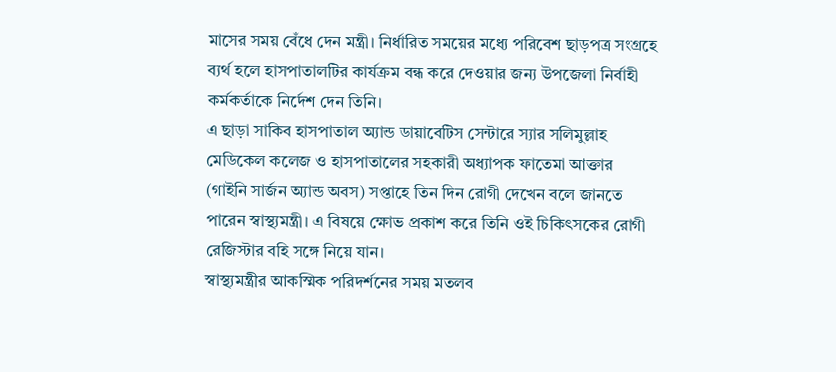মাসের সময় বেঁধে দেন মন্ত্রী। নির্ধারিত সময়ের মধ্যে পরিবেশ ছাড়পত্র সংগ্রহে ব্যর্থ হলে হাসপাতালটির কার্যক্রম বন্ধ করে দেওয়ার জন্য উপজেলা নির্বাহী কর্মকর্তাকে নির্দেশ দেন তিনি।
এ ছাড়া সাকিব হাসপাতাল অ্যান্ড ডায়াবেটিস সেন্টারে স্যার সলিমুল্লাহ মেডিকেল কলেজ ও হাসপাতালের সহকারী অধ্যাপক ফাতেমা আক্তার (গাইনি সার্জন অ্যান্ড অবস) সপ্তাহে তিন দিন রোগী দেখেন বলে জানতে পারেন স্বাস্থ্যমন্ত্রী। এ বিষয়ে ক্ষোভ প্রকাশ করে তিনি ওই চিকিৎসকের রোগী রেজিস্টার বহি সঙ্গে নিয়ে যান।
স্বাস্থ্যমন্ত্রীর আকস্মিক পরিদর্শনের সময় মতলব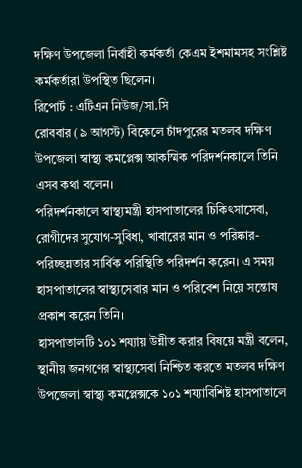দক্ষিণ উপজেলা নির্বাহী কর্মকর্তা কেএম ইশমামসহ সংশ্লিষ্ট কর্মকর্তারা উপস্থিত ছিলেন।
রিপোর্ট : এটিএন নিউজ/সা.সি
রোববার (৯ আগস্ট) বিকেলে চাঁদপুরের মতলব দক্ষিণ উপজেলা স্বাস্থ্য কমপ্লেক্স আকস্মিক পরিদর্শনকালে তিনি এসব কথা বলেন।
পরিদর্শনকালে স্বাস্থ্যমন্ত্রী হাসপাতালের চিকিৎসাসেবা, রোগীদের সুযোগ-সুবিধা, খাবারের মান ও পরিষ্কার-পরিচ্ছন্নতার সার্বিক পরিস্থিতি পরিদর্শন করেন। এ সময় হাসপাতালের স্বাস্থ্যসেবার মান ও পরিবেশ নিয়ে সন্তোষ প্রকাশ করেন তিনি।
হাসপাতালটি ১০১ শয্যায় উন্নীত করার বিষয়ে মন্ত্রী বলেন, স্থানীয় জনগণের স্বাস্থ্যসেবা নিশ্চিত করতে মতলব দক্ষিণ উপজেলা স্বাস্থ্য কমপ্লেক্সকে ১০১ শয্যাবিশিষ্ট হাসপাতালে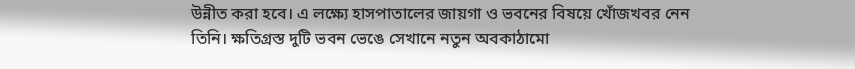উন্নীত করা হবে। এ লক্ষ্যে হাসপাতালের জায়গা ও ভবনের বিষয়ে খোঁজখবর নেন তিনি। ক্ষতিগ্রস্ত দুটি ভবন ভেঙে সেখানে নতুন অবকাঠামো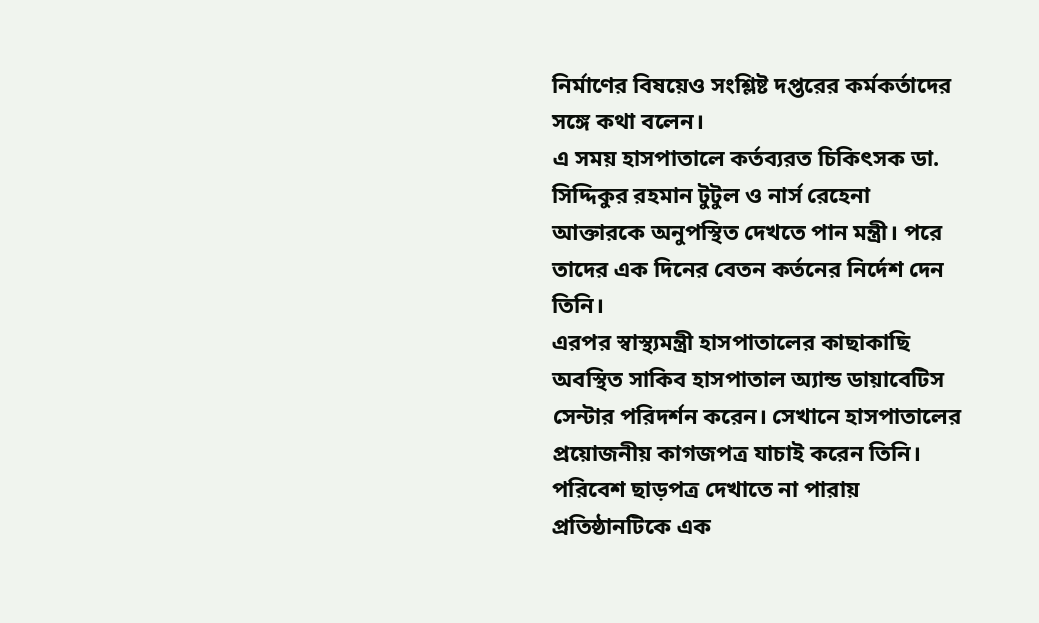নির্মাণের বিষয়েও সংশ্লিষ্ট দপ্তরের কর্মকর্তাদের সঙ্গে কথা বলেন।
এ সময় হাসপাতালে কর্তব্যরত চিকিৎসক ডা. সিদ্দিকুর রহমান টুটুল ও নার্স রেহেনা আক্তারকে অনুপস্থিত দেখতে পান মন্ত্রী। পরে তাদের এক দিনের বেতন কর্তনের নির্দেশ দেন তিনি।
এরপর স্বাস্থ্যমন্ত্রী হাসপাতালের কাছাকাছি অবস্থিত সাকিব হাসপাতাল অ্যান্ড ডায়াবেটিস সেন্টার পরিদর্শন করেন। সেখানে হাসপাতালের প্রয়োজনীয় কাগজপত্র যাচাই করেন তিনি। পরিবেশ ছাড়পত্র দেখাতে না পারায় প্রতিষ্ঠানটিকে এক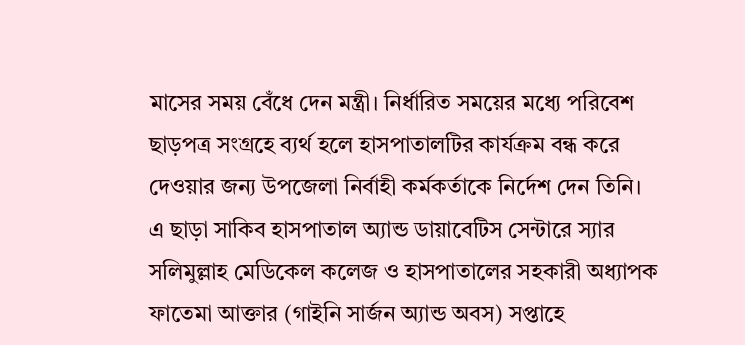মাসের সময় বেঁধে দেন মন্ত্রী। নির্ধারিত সময়ের মধ্যে পরিবেশ ছাড়পত্র সংগ্রহে ব্যর্থ হলে হাসপাতালটির কার্যক্রম বন্ধ করে দেওয়ার জন্য উপজেলা নির্বাহী কর্মকর্তাকে নির্দেশ দেন তিনি।
এ ছাড়া সাকিব হাসপাতাল অ্যান্ড ডায়াবেটিস সেন্টারে স্যার সলিমুল্লাহ মেডিকেল কলেজ ও হাসপাতালের সহকারী অধ্যাপক ফাতেমা আক্তার (গাইনি সার্জন অ্যান্ড অবস) সপ্তাহে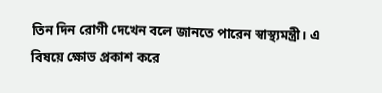তিন দিন রোগী দেখেন বলে জানতে পারেন স্বাস্থ্যমন্ত্রী। এ বিষয়ে ক্ষোভ প্রকাশ করে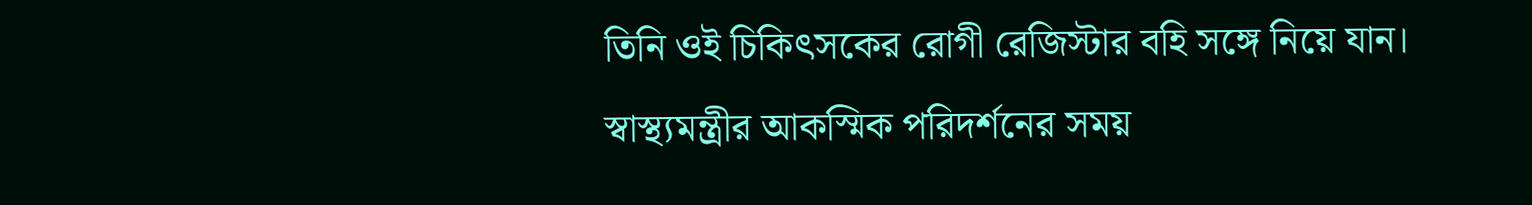তিনি ওই চিকিৎসকের রোগী রেজিস্টার বহি সঙ্গে নিয়ে যান।
স্বাস্থ্যমন্ত্রীর আকস্মিক পরিদর্শনের সময়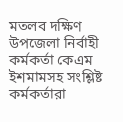মতলব দক্ষিণ উপজেলা নির্বাহী কর্মকর্তা কেএম ইশমামসহ সংশ্লিষ্ট কর্মকর্তারা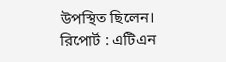উপস্থিত ছিলেন।
রিপোর্ট : এটিএন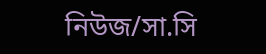নিউজ/সা.সি